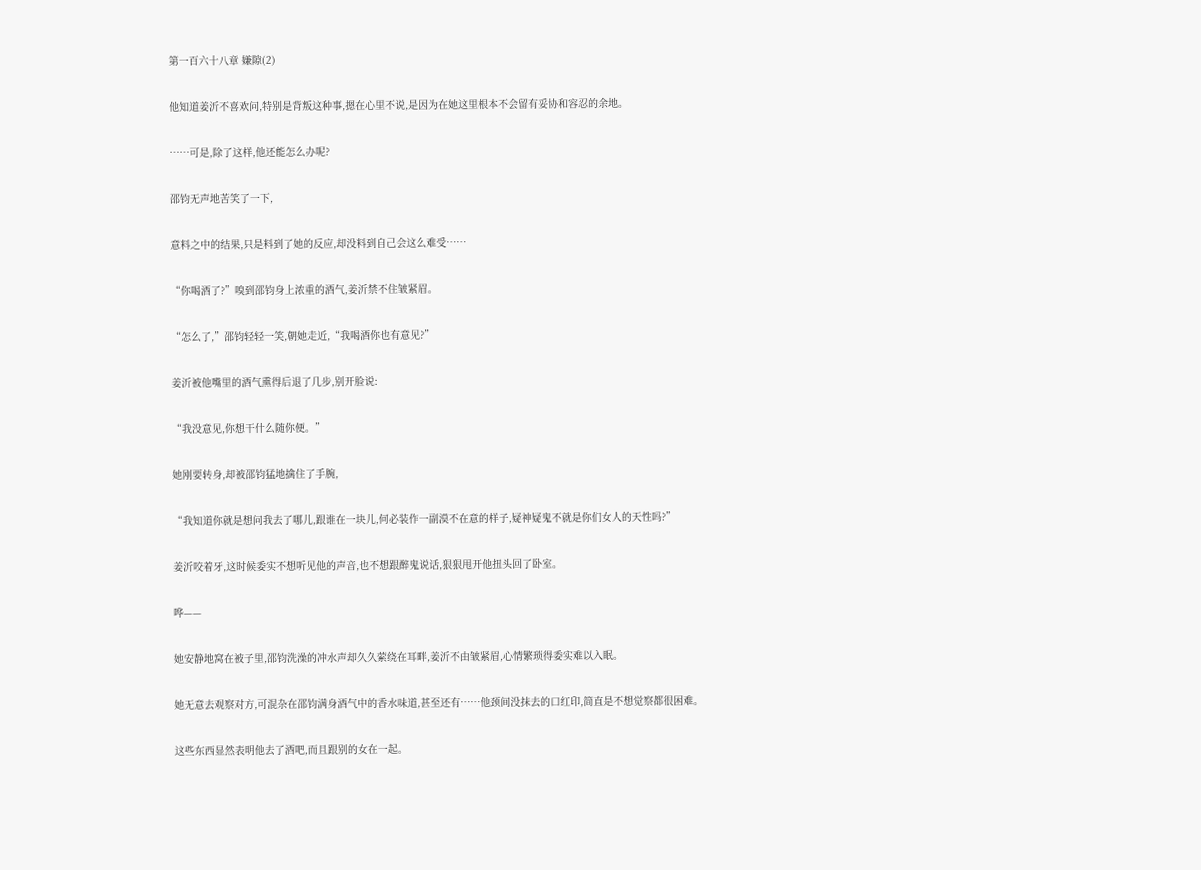第一百六十八章 嫌隙(2)

他知道姜沂不喜欢问,特别是背叛这种事,摁在心里不说,是因为在她这里根本不会留有妥协和容忍的余地。

……可是,除了这样,他还能怎么办呢?

邵钧无声地苦笑了一下,

意料之中的结果,只是料到了她的反应,却没料到自己会这么难受……

“你喝酒了?”嗅到邵钧身上浓重的酒气,姜沂禁不住皱紧眉。

“怎么了,”邵钧轻轻一笑,朝她走近,“我喝酒你也有意见?”

姜沂被他嘴里的酒气熏得后退了几步,别开脸说:

“我没意见,你想干什么随你便。”

她刚要转身,却被邵钧猛地擒住了手腕,

“我知道你就是想问我去了哪儿,跟谁在一块儿,何必装作一副漠不在意的样子,疑神疑鬼不就是你们女人的天性吗?”

姜沂咬着牙,这时候委实不想听见他的声音,也不想跟醉鬼说话,狠狠甩开他扭头回了卧室。

哗——

她安静地窝在被子里,邵钧洗澡的冲水声却久久萦绕在耳畔,姜沂不由皱紧眉,心情繁琐得委实难以入眠。

她无意去观察对方,可混杂在邵钧满身酒气中的香水味道,甚至还有……他颈间没抹去的口红印,简直是不想觉察都很困难。

这些东西显然表明他去了酒吧,而且跟别的女在一起。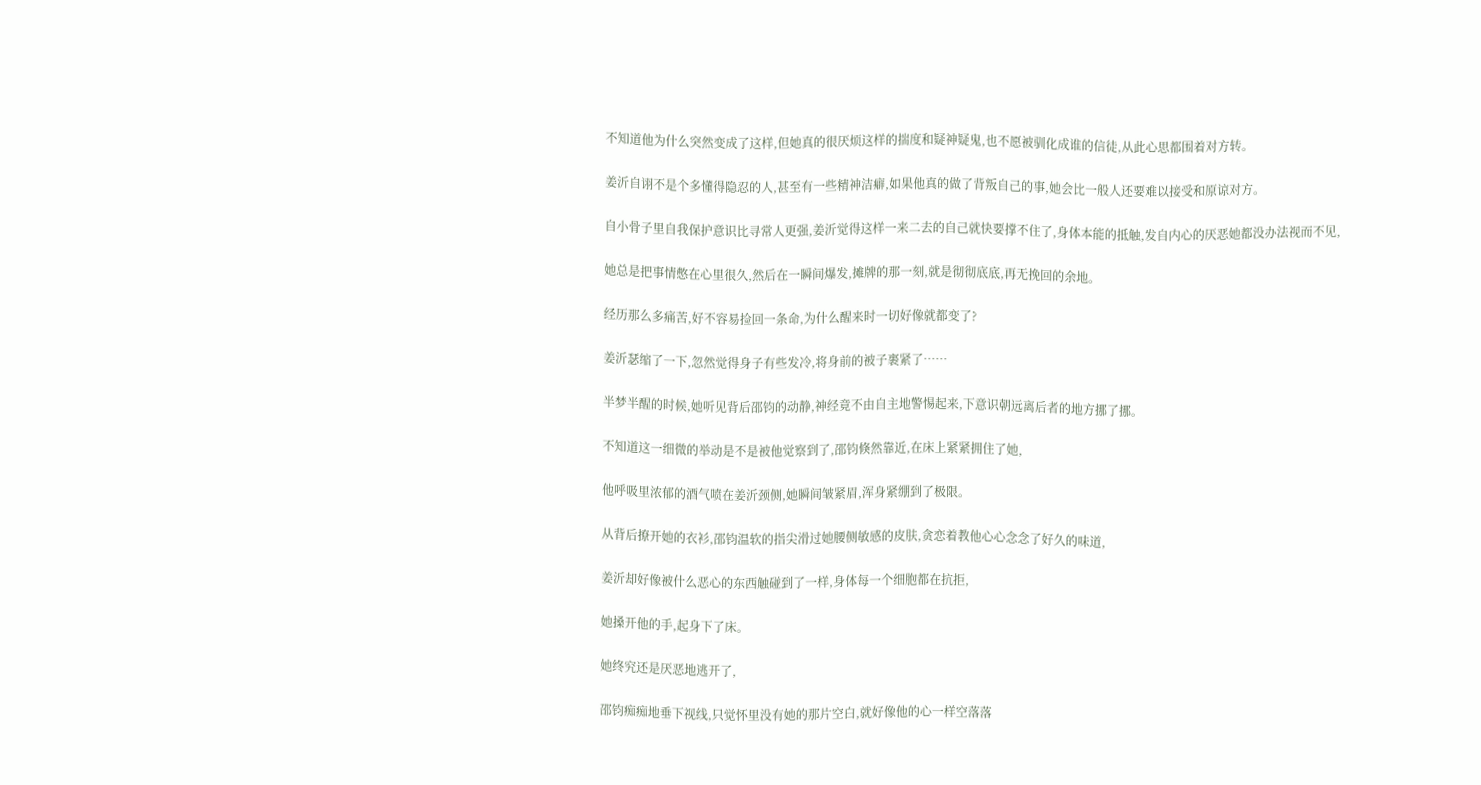不知道他为什么突然变成了这样,但她真的很厌烦这样的揣度和疑神疑鬼,也不愿被驯化成谁的信徒,从此心思都围着对方转。

姜沂自诩不是个多懂得隐忍的人,甚至有一些精神洁癖,如果他真的做了背叛自己的事,她会比一般人还要难以接受和原谅对方。

自小骨子里自我保护意识比寻常人更强,姜沂觉得这样一来二去的自己就快要撑不住了,身体本能的抵触,发自内心的厌恶她都没办法视而不见,

她总是把事情憋在心里很久,然后在一瞬间爆发,摊牌的那一刻,就是彻彻底底,再无挽回的余地。

经历那么多痛苦,好不容易捡回一条命,为什么醒来时一切好像就都变了?

姜沂瑟缩了一下,忽然觉得身子有些发冷,将身前的被子裹紧了……

半梦半醒的时候,她听见背后邵钧的动静,神经竟不由自主地警惕起来,下意识朝远离后者的地方挪了挪。

不知道这一细微的举动是不是被他觉察到了,邵钧倏然靠近,在床上紧紧拥住了她,

他呼吸里浓郁的酒气喷在姜沂颈侧,她瞬间皱紧眉,浑身紧绷到了极限。

从背后撩开她的衣衫,邵钧温软的指尖滑过她腰侧敏感的皮肤,贪恋着教他心心念念了好久的味道,

姜沂却好像被什么恶心的东西触碰到了一样,身体每一个细胞都在抗拒,

她搡开他的手,起身下了床。

她终究还是厌恶地逃开了,

邵钧痴痴地垂下视线,只觉怀里没有她的那片空白,就好像他的心一样空落落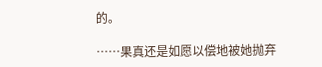的。

……果真还是如愿以偿地被她抛弃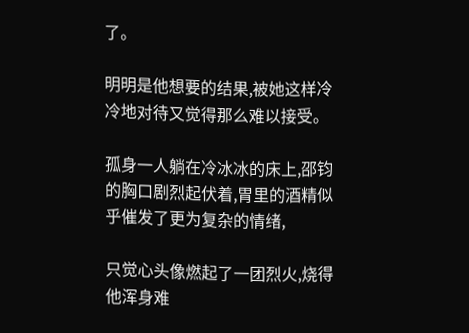了。

明明是他想要的结果,被她这样冷冷地对待又觉得那么难以接受。

孤身一人躺在冷冰冰的床上,邵钧的胸口剧烈起伏着,胃里的酒精似乎催发了更为复杂的情绪,

只觉心头像燃起了一团烈火,烧得他浑身难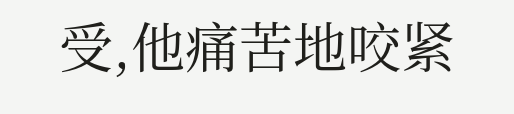受,他痛苦地咬紧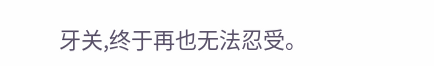牙关,终于再也无法忍受。